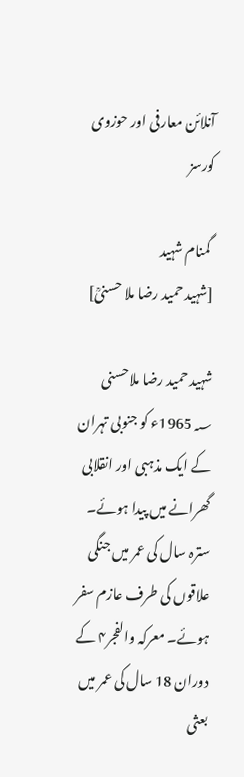آنلائن معارفی اور حوزوی کورسز

 گمنام شہید
[شہید حمید رضا ملا حسنیؒ]

شہید حمید رضا ملاحسنی 1965؁ء کو جنوبی تہران کے ایک مذہبی اور انقلابی گھرانے میں پیدا ہوئے۔ سترہ سال کی عمر میں جنگی علاقوں کی طرف عازم سفر ہوئے۔ معرکہ والفجر۴ کے دوران 18 سال کی عمر میں بعثی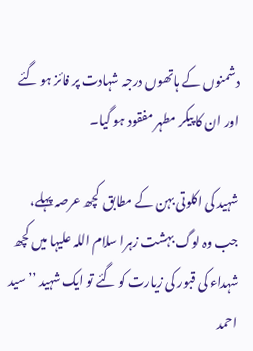دشمنوں کے ہاتھوں درجہ شہادت پر فائز ہو گئے اور ان کا پیکر مطہر مفقود ہو گیا۔

شہید کی اکلوتی بہن کے مطابق  کچھ عرصہ پہلے، جب وہ لوگ بہشت زہرا سلام اللہ علیہا میں کچھ شہداء کی قبور کی زیارت کو گئے تو ایک شہید ’’سید احمد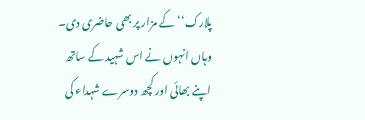پلارک‘‘ کے مزار پر بھی حاضری دی۔ وہاں انہوں نے اس شہید کے ساتھ اپنے بھائی اور کچھ دوسرے شہداء کی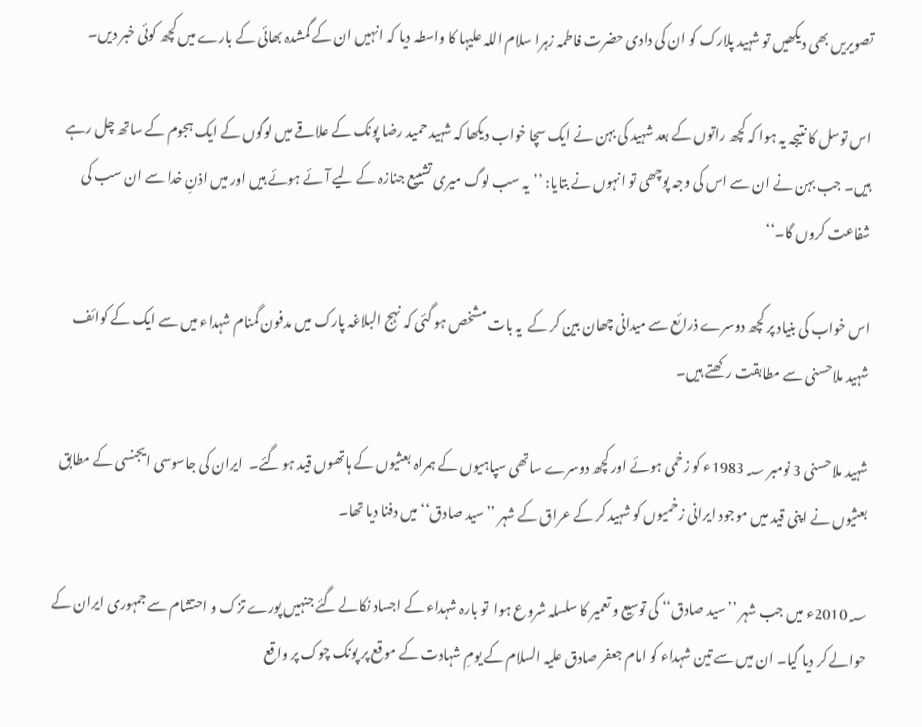تصویریں بھی دیکھیں تو شہید پلارک کو ان کی دادی حضرت فاطمہ زہرا سلام اللہ علیہا کا واسطہ دیا کہ انہیں ان کے گمشدہ بھائی کے بارے میں کچھ کوئی خبر دیں۔

اس توسل کا نتیجہ یہ ہوا کہ کچھ راتوں کے بعد شہید کی بہن نے ایک سچا خواب دیکھا کہ شہید حمید رضا پونک کے علاقے میں لوگوں کے ایک ہجوم کے ساتھ چل رہے ہیں۔ جب بہن نے ان سے اس کی وجہ پوچھی تو انہوں نے بتایا: ’’یہ سب لوگ میری تشییع جنازہ کے لیے آئے ہوئے ہیں اور میں اذنِ خدا سے ان سب کی شفاعت کروں گا۔‘‘

اس خواب کی بنیاد پر کچھ دوسرے ذرائع سے میدانی چھان بین کر کے  یہ بات مشخص ہو گئی کہ نہج البلاغہ پارک میں مدفون گمنام شہداء میں سے ایک کے کوائف شہید ملاحسنی سے مطابقت رکھتے ہیں۔

شہید ملاحسنی 3 نومبر 1983؁ء کو زخمی ہوئے اور کچھ دوسرے ساتھی سپاہیوں کے ہمراہ بعثیوں کے ہاتھوں قید ہو گئے۔  ایران کی جاسوسی ایجنسی کے مطابق بعثیوں نے اپنی قید میں موجود ایرانی زخمیوں کو شہید کر کے عراق کے شہر ’’سید صادق‘‘ میں دفنا دیا تھا۔

2010؁ء میں جب شہر ’’سید صادق‘‘ کی توسیع و تعمیر کا سلسلہ شروع ہوا  تو بارہ شہداء کے اجساد نکالے گئے جنہیں پورے تزک و احتشام سے جمہوری ایران کے حوالے کر دیا گیا۔ ان میں سے تین شہداء کو امام جعفر صادق علیہ السلام کے یومِ شہادت کے موقع پر پونک چوک پر واقع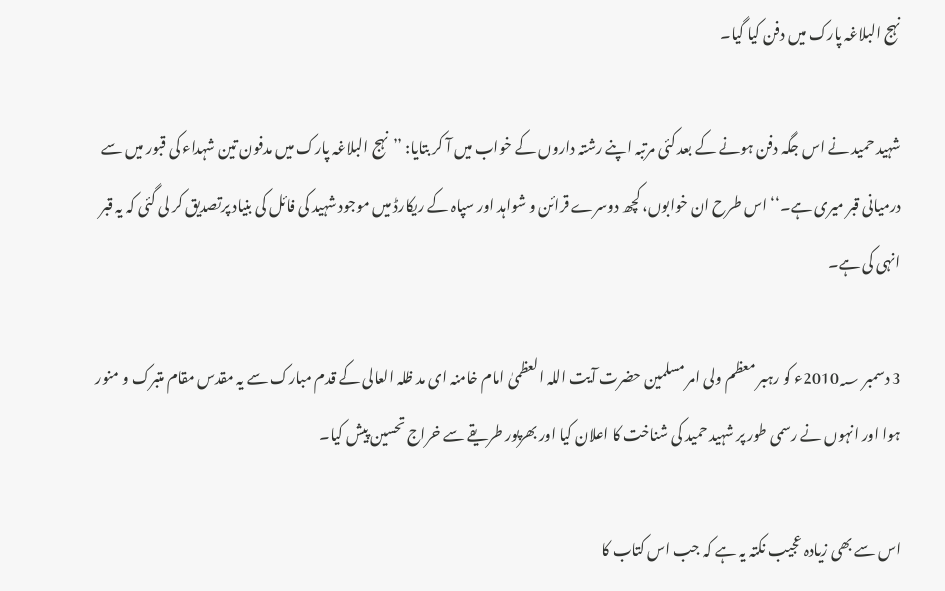نہج البلاغہ پارک میں دفن کیا گیا۔

شہید حمید نے اس جگہ دفن ہونے کے بعد کئی مرتبہ اپنے رشتہ داروں کے خواب میں آ کر بتایا: ’’نہج البلاغہ پارک میں مدفون تین شہداء کی قبور میں سے درمیانی قبر میری ہے۔‘‘ اس طرح ان خوابوں، کچھ دوسرے قرائن و شواہد اور سپاہ کے ریکارڈ میں موجود شہید کی فائل کی بنیاد پرتصدیق کر لی گئی کہ یہ قبر انہی کی ہے۔

3 دسمبر 2010؁ء کو رہبر معظم ولی امر مسلمین حضرت آیت اللہ العظمیٰ امام خامنہ ای مد ظلہ العالی کے قدم مبارک سے یہ مقدس مقام متبرک و منور ہوا اور انہوں نے رسمی طور پر شہید حمید کی شناخت کا اعلان کیا اور بھرپور طریقے سے خراج تحسین پیش کیا۔

اس سے بھی زیادہ عجیب نکتہ یہ ہے کہ جب اس کتاب کا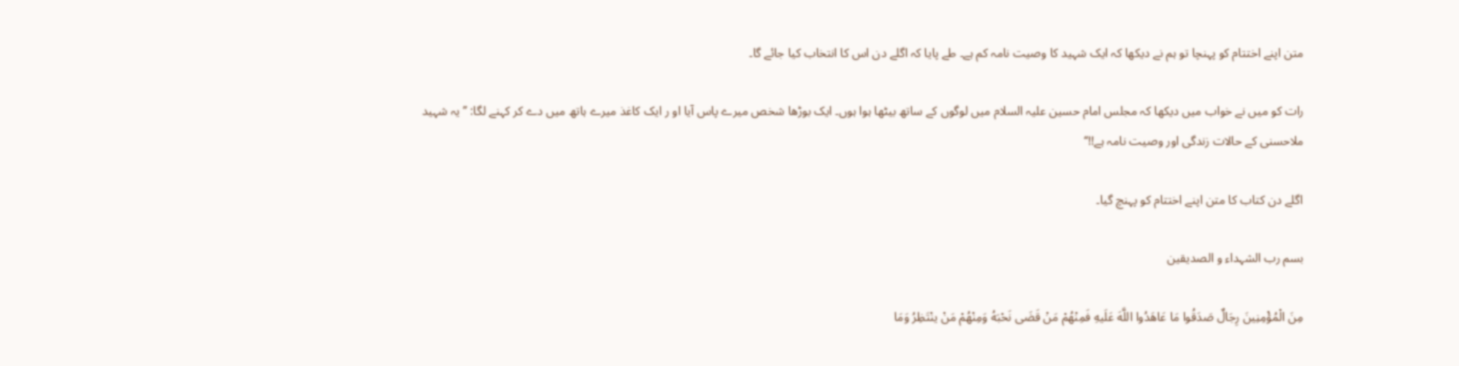متن اپنے اختتام کو پہنچا تو ہم نے دیکھا کہ ایک شہید کا وصیت نامہ کم ہے۔ طے پایا کہ اگلے دن اس کا انتخاب کیا جائے گا۔

رات کو میں نے خواب میں دیکھا کہ مجلس امام حسین علیہ السلام میں لوگوں کے ساتھ بیٹھا ہوا ہوں۔ ایک بوڑھا شخص میرے پاس آیا او ر ایک کاغذ میرے ہاتھ میں دے کر کہنے لگا: ’’یہ شہید ملاحسنی کے حالات زندگی اور وصیت نامہ ہے!!‘‘

اگلے دن کتاب کا متن اپنے اختتام کو پہنچ گیا۔

بسم رب الشہداء و الصدیقین

مِنَ الْمُؤْمِنِينَ رِجَالٌ صَدَقُوا مَا عَاهَدُوا اللَّهَ عَلَيهِ فَمِنْهُمْ مَنْ قَضَى نَحْبَهُ وَمِنْهُمْ مَنْ ينْتَظِرُ وَمَا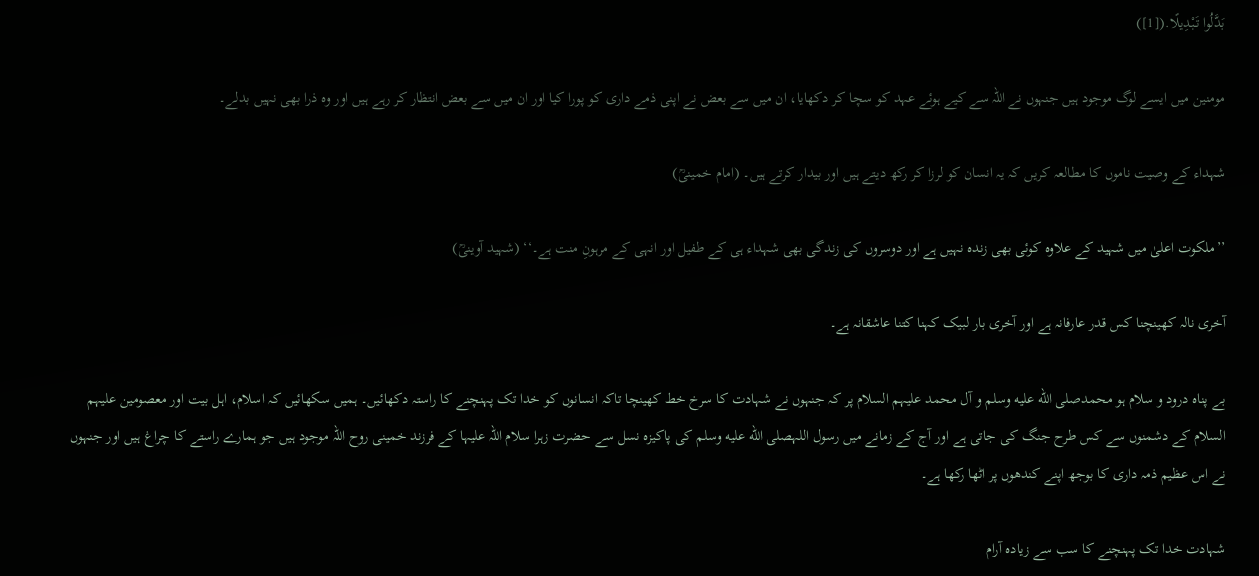بَدَّلُوا تَبْدِيلًا.([1])

مومنین میں ایسے لوگ موجود ہیں جنہوں نے اللہ سے کیے ہوئے عہد کو سچا کر دکھایا، ان میں سے بعض نے اپنی ذمے داری کو پورا کیا اور ان میں سے بعض انتظار کر رہے ہیں اور وہ ذرا بھی نہیں بدلے۔

شہداء کے وصیت ناموں کا مطالعہ کریں کہ یہ انسان کو لرزا کر رکھ دیتے ہیں اور بیدار کرتے ہیں۔ (امام خمینیؒ)

’’ملکوت اعلیٰ میں شہید کے علاوہ کوئی بھی زندہ نہیں ہے اور دوسروں کی زندگی بھی شہداء ہی کے طفیل اور انہی کے مرہونِ منت ہے۔‘‘ (شہید آوینیؒ)

آخری نالہ کھینچنا کس قدر عارفانہ ہے اور آخری بار لبیک کہنا کتنا عاشقانہ ہے۔

بے پناہ درود و سلام ہو محمدصلى الله عليه وسلم و آل محمد علیہم السلام پر کہ جنہوں نے شہادت کا سرخ خط کھینچا تاکہ انسانوں کو خدا تک پہنچنے کا راستہ دکھائیں۔ ہمیں سکھائیں کہ اسلام، اہل بیت اور معصومین علیہم السلام کے دشمنوں سے کس طرح جنگ کی جاتی ہے اور آج کے زمانے میں رسول اللہصلى الله عليه وسلم کی پاکیزہ نسل سے حضرت زہرا سلام اللہ علیہا کے فرزند خمینی روح اللہ موجود ہیں جو ہمارے راستے کا چراغ ہیں اور جنہوں نے اس عظیم ذمہ داری کا بوجھ اپنے کندھوں پر اٹھا رکھا ہے۔

شہادت خدا تک پہنچنے کا سب سے زیادہ آرام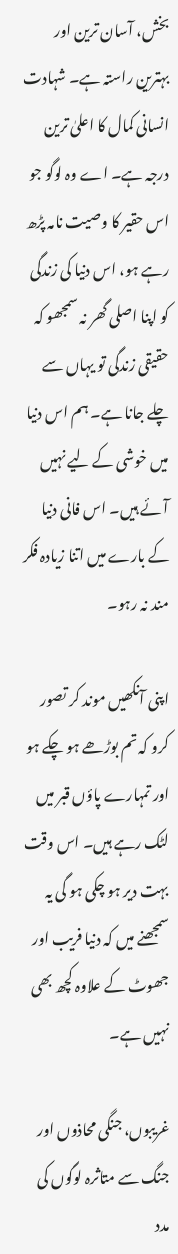بخش، آسان ترین اور بہترین راستہ ہے۔ شہادت انسانی کمال کا اعلیٰ ترین درجہ ہے۔ اے وہ لوگو جو اس حقیر کا وصیت نامہ پڑھ رہے ہو، اس دنیا کی زندگی کو اپنا اصلی گھر نہ سمجھو کہ حقیقی زندگی تو یہاں سے چلے جانا ہے۔ ہم اس دنیا میں خوشی کے لیے نہیں آئے ہیں۔ اس فانی دنیا کے بارے میں اتنا زیادہ فکر مند نہ رہو۔

اپنی آنکھیں موند کر تصور کرو کہ تم بوڑھے ہو چکے ہو اور تمہارے پاؤں قبر میں لٹک رہے ہیں۔ اس وقت بہت دیر ہو چکی ہو گی یہ سمجھنے میں کہ دنیا فریب اور جھوٹ کے علاوہ کچھ بھی نہیں ہے۔

غریبوں، جنگی محاذوں اور جنگ سے متاثرہ لوگوں کی مدد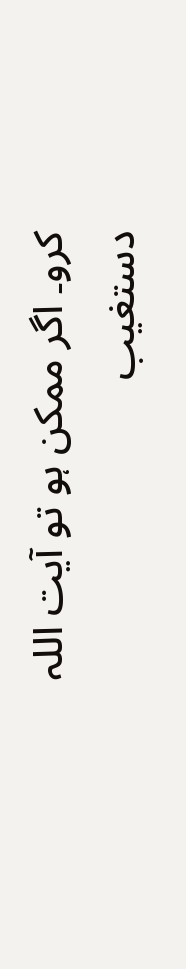کرو۔ اگر ممکن ہو تو آیت اللہ دستغیب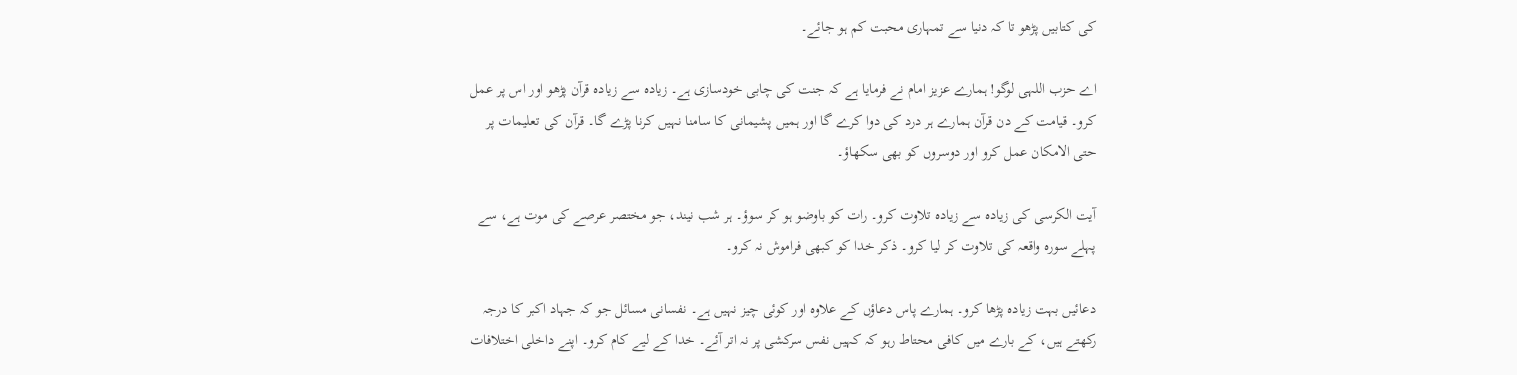کی کتابیں پڑھو تا کہ دنیا سے تمہاری محبت کم ہو جائے۔

اے حزب اللہی لوگو! ہمارے عزیز امام نے فرمایا ہے کہ جنت کی چابی خودسازی ہے۔ زیادہ سے زیادہ قرآن پڑھو اور اس پر عمل کرو۔ قیامت کے دن قرآن ہمارے ہر درد کی دوا کرے گا اور ہمیں پشیمانی کا سامنا نہیں کرنا پڑے گا۔ قرآن کی تعلیمات پر حتی الامکان عمل کرو اور دوسروں کو بھی سکھاؤ۔

آیت الکرسی کی زیادہ سے زیادہ تلاوت کرو۔ رات کو باوضو ہو کر سوؤ۔ ہر شب نیند، جو مختصر عرصے کی موت ہے، سے پہلے سورہ واقعہ کی تلاوت کر لیا کرو۔ ذکر خدا کو کبھی فراموش نہ کرو۔

دعائیں بہت زیادہ پڑھا کرو۔ ہمارے پاس دعاؤں کے علاوہ اور کوئی چیز نہیں ہے۔ نفسانی مسائل جو کہ جہاد اکبر کا درجہ رکھتے ہیں، کے بارے میں کافی محتاط رہو کہ کہیں نفس سرکشی پر نہ اتر آئے۔ خدا کے لیے کام کرو۔ اپنے داخلی اختلافات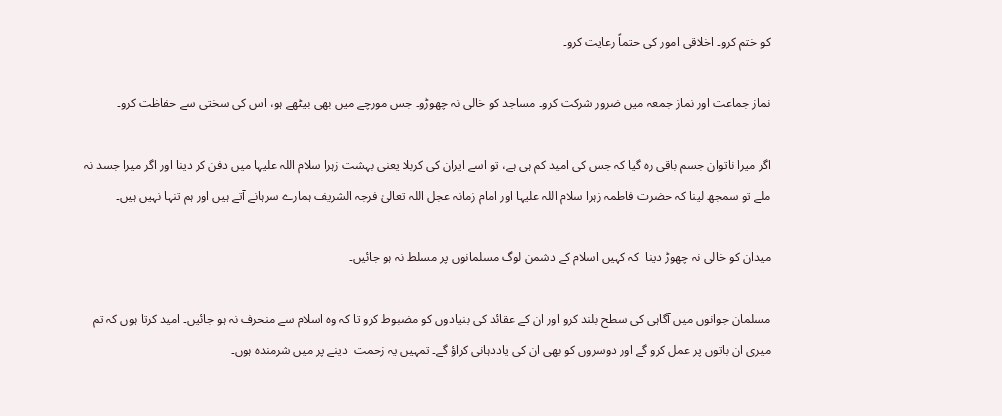کو ختم کرو۔ اخلاقی امور کی حتماً رعایت کرو۔

نماز جماعت اور نماز جمعہ میں ضرور شرکت کرو۔ مساجد کو خالی نہ چھوڑو۔ جس مورچے میں بھی بیٹھے ہو، اس کی سختی سے حفاظت کرو۔

اگر میرا ناتوان جسم باقی رہ گیا کہ جس کی امید کم ہی ہے، تو اسے ایران کی کربلا یعنی بہشت زہرا سلام اللہ علیہا میں دفن کر دینا اور اگر میرا جسد نہ ملے تو سمجھ لینا کہ حضرت فاطمہ زہرا سلام اللہ علیہا اور امام زمانہ عجل اللہ تعالیٰ فرجہ الشریف ہمارے سرہانے آتے ہیں اور ہم تنہا نہیں ہیں۔

میدان کو خالی نہ چھوڑ دینا  کہ کہیں اسلام کے دشمن لوگ مسلمانوں پر مسلط نہ ہو جائیں۔

مسلمان جوانوں میں آگاہی کی سطح بلند کرو اور ان کے عقائد کی بنیادوں کو مضبوط کرو تا کہ وہ اسلام سے منحرف نہ ہو جائیں۔ امید کرتا ہوں کہ تم میری ان باتوں پر عمل کرو گے اور دوسروں کو بھی ان کی یاددہانی کراؤ گے۔ تمہیں یہ زحمت  دینے پر میں شرمندہ ہوں۔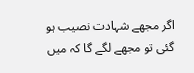اگر مجھے شہادت نصیب ہو گئی تو مجھے لگے گا کہ میں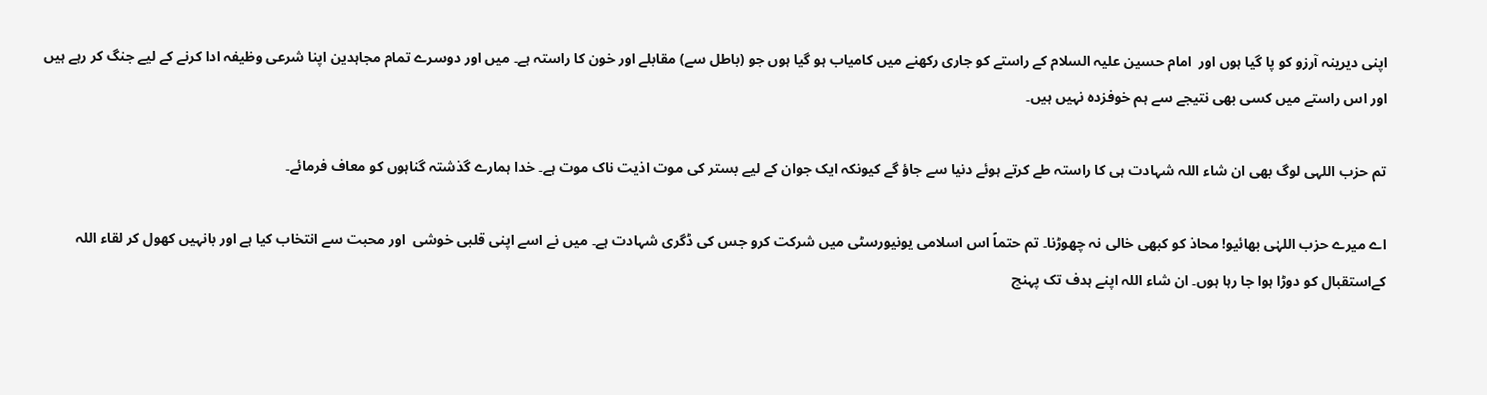اپنی دیرینہ آرزو کو پا گیا ہوں اور  امام حسین علیہ السلام کے راستے کو جاری رکھنے میں کامیاب ہو گیا ہوں جو (باطل سے) مقابلے اور خون کا راستہ ہے۔ میں اور دوسرے تمام مجاہدین اپنا شرعی وظیفہ ادا کرنے کے لیے جنگ کر رہے ہیں اور اس راستے میں کسی بھی نتیجے سے ہم خوفزدہ نہیں ہیں۔

تم حزب اللہی لوگ بھی ان شاء اللہ شہادت ہی کا راستہ طے کرتے ہوئے دنیا سے جاؤ گے کیونکہ ایک جوان کے لیے بستر کی موت اذیت ناک موت ہے۔ خدا ہمارے گذشتہ گناہوں کو معاف فرمائے۔

اے میرے حزب اللہٰی بھائیو! محاذ کو کبھی خالی نہ چھوڑنا۔ تم حتماً اس اسلامی یونیورسٹی میں شرکت کرو جس کی ڈگری شہادت ہے۔ میں نے اسے اپنی قلبی خوشی  اور محبت سے انتخاب کیا ہے اور بانہیں کھول کر لقاء اللہ کےاستقبال کو دوڑا ہوا جا رہا ہوں۔ ان شاء اللہ اپنے ہدف تک پہنچ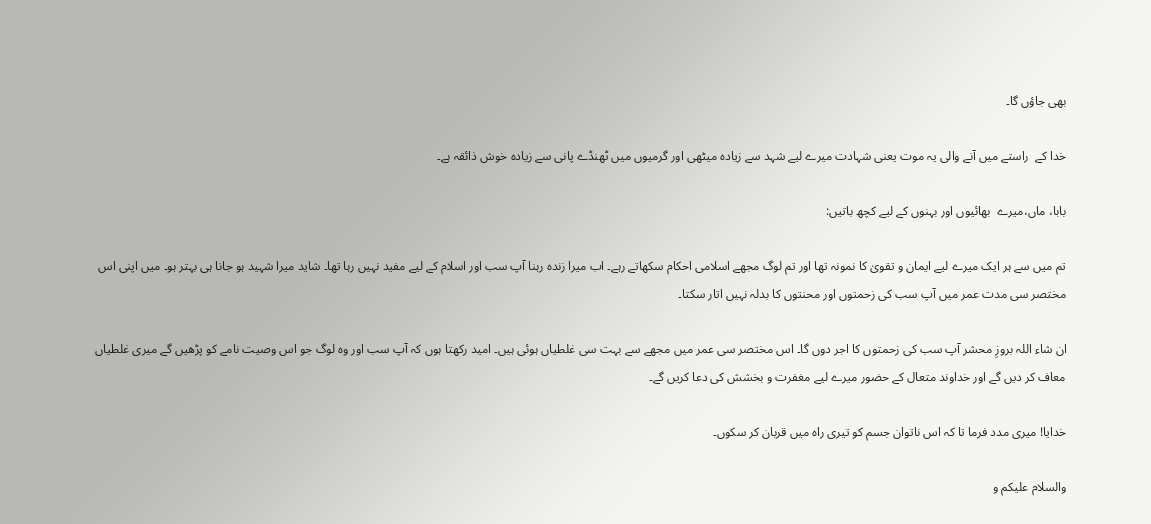بھی جاؤں گا۔

خدا کے  راستے میں آنے والی یہ موت یعنی شہادت میرے لیے شہد سے زیادہ میٹھی اور گرمیوں میں ٹھنڈے پانی سے زیادہ خوش ذائقہ ہے۔

بابا، ماں،میرے  بھائیوں اور بہنوں کے لیے کچھ باتیں:

تم میں سے ہر ایک میرے لیے ایمان و تقویٰ کا نمونہ تھا اور تم لوگ مجھے اسلامی احکام سکھاتے رہے۔ اب میرا زندہ رہنا آپ سب اور اسلام کے لیے مفید نہیں رہا تھا۔ شاید میرا شہید ہو جانا ہی بہتر ہو۔ میں اپنی اس مختصر سی مدت عمر میں آپ سب کی زحمتوں اور محنتوں کا بدلہ نہیں اتار سکتا۔

ان شاء اللہ بروزِ محشر آپ سب کی زحمتوں کا اجر دوں گا۔ اس مختصر سی عمر میں مجھے سے بہت سی غلطیاں ہوئی ہیں۔ امید رکھتا ہوں کہ آپ سب اور وہ لوگ جو اس وصیت نامے کو پڑھیں گے میری غلطیاں معاف کر دیں گے اور خداوند متعال کے حضور میرے لیے مغفرت و بخشش کی دعا کریں گے۔

خدایا! میری مدد فرما تا کہ اس ناتوان جسم کو تیری راہ میں قربان کر سکوں۔

والسلام علیکم و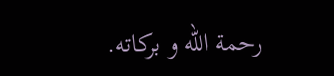رحمة الله و برکاته.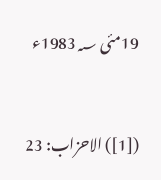19مئی 1983؁ء


([1]) الاحزاب: 23